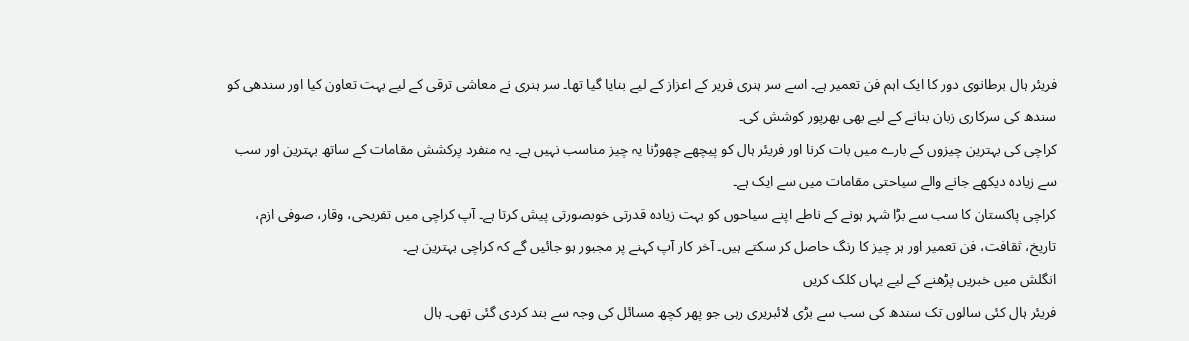فریئر ہال برطانوی دور کا ایک اہم فن تعمیر ہے۔ اسے سر ہنری فریر کے اعزاز کے لیے بنایا گیا تھا۔ سر ہنری نے معاشی ترقی کے لیے بہت تعاون کیا اور سندھی کو سندھ کی سرکاری زبان بنانے کے لیے بھی بھرپور کوشش کی۔
کراچی کی بہترین چیزوں کے بارے میں بات کرنا اور فریئر ہال کو پیچھے چھوڑنا یہ چیز مناسب نہیں ہے۔ یہ منفرد پرکشش مقامات کے ساتھ بہترین اور سب سے زیادہ دیکھے جانے والے سیاحتی مقامات میں سے ایک ہے۔
کراچی پاکستان کا سب سے بڑا شہر ہونے کے ناطے اپنے سیاحوں کو بہت زیادہ قدرتی خوبصورتی پیش کرتا ہے۔ آپ کراچی میں تفریحی، وقار، صوفی ازم، تاریخ، ثقافت، فن تعمیر اور ہر چیز کا رنگ حاصل کر سکتے ہیں۔ آخر کار آپ کہنے پر مجبور ہو جائیں گے کہ کراچی بہترین ہے۔
انگلش میں خبریں پڑھنے کے لیے یہاں کلک کریں
فریئر ہال کئی سالوں تک سندھ کی سب سے بڑی لائبریری رہی جو پھر کچھ مسائل کی وجہ سے بند کردی گئی تھی۔ ہال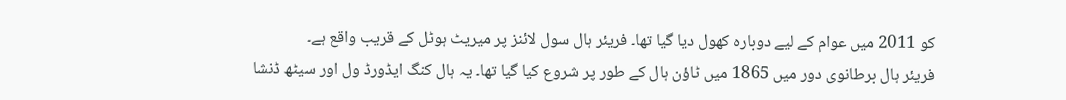کو 2011 میں عوام کے لیے دوبارہ کھول دیا گیا تھا۔ فریئر ہال سول لائنز پر میریٹ ہوٹل کے قریب واقع ہے۔
فریئر ہال برطانوی دور میں 1865 میں ٹاؤن ہال کے طور پر شروع کیا گیا تھا۔ یہ ہال کنگ ایڈورڈ ول اور سیٹھ ڈنشا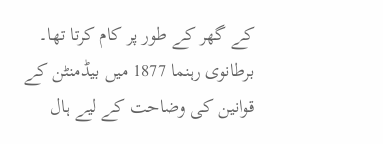کے گھر کے طور پر کام کرتا تھا۔
برطانوی رہنما 1877 میں بیڈمنٹن کے قوانین کی وضاحت کے لیے ہال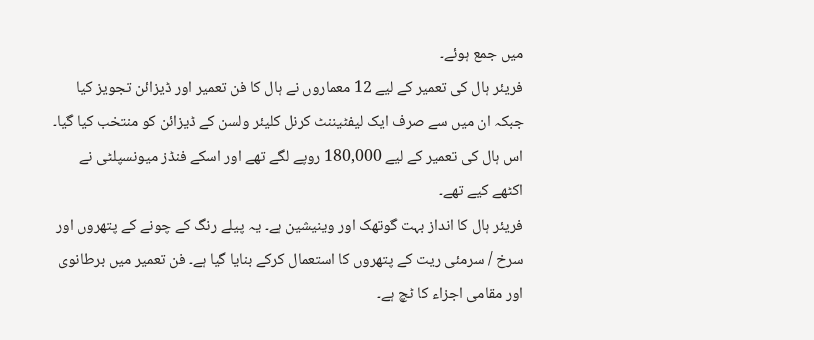میں جمع ہوئے۔
فریئر ہال کی تعمیر کے لیے 12 معماروں نے ہال کا فن تعمیر اور ڈیزائن تجویز کیا جبکہ ان میں سے صرف ایک لیفٹیننٹ کرنل کلیئر ولسن کے ڈیزائن کو منتخب کیا گیا۔
اس ہال کی تعمیر کے لیے 180,000 روپے لگے تھے اور اسکے فنڈز میونسپلٹی نے اکٹھے کیے تھے۔
فریئر ہال کا انداز بہت گوتھک اور وینیشین ہے۔ یہ پیلے رنگ کے چونے کے پتھروں اور سرخ / سرمئی ریت کے پتھروں کا استعمال کرکے بنایا گیا ہے۔ فن تعمیر میں برطانوی اور مقامی اجزاء کا ٹچ ہے۔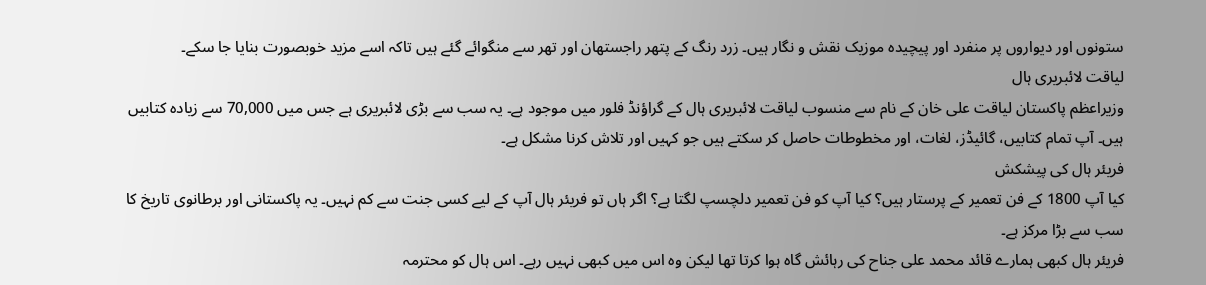ستونوں اور دیواروں پر منفرد اور پیچیدہ موزیک نقش و نگار ہیں۔ زرد رنگ کے پتھر راجستھان اور تھر سے منگوائے گئے ہیں تاکہ اسے مزید خوبصورت بنایا جا سکے۔
لیاقت لائبریری ہال
وزیراعظم پاکستان لیاقت علی خان کے نام سے منسوب لیاقت لائبریری ہال کے گراؤنڈ فلور میں موجود ہے۔ یہ سب سے بڑی لائبریری ہے جس میں 70,000 سے زیادہ کتابیں ہیں۔ آپ تمام کتابیں، گائیڈز، لغات، اور مخطوطات حاصل کر سکتے ہیں جو کہیں اور تلاش کرنا مشکل ہے۔
فریئر ہال کی پیشکش
کیا آپ 1800 کے فن تعمیر کے پرستار ہیں؟ کیا آپ کو فن تعمیر دلچسپ لگتا ہے؟ اگر ہاں تو فریئر ہال آپ کے لیے کسی جنت سے کم نہیں۔ یہ پاکستانی اور برطانوی تاریخ کا سب سے بڑا مرکز ہے۔
فریئر ہال کبھی ہمارے قائد محمد علی جناح کی رہائش گاہ ہوا کرتا تھا لیکن وہ اس میں کبھی نہیں رہے۔ اس ہال کو محترمہ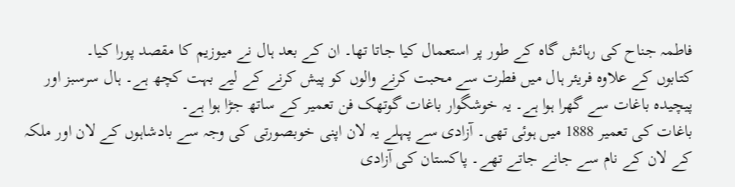فاطمہ جناح کی رہائش گاہ کے طور پر استعمال کیا جاتا تھا۔ ان کے بعد ہال نے میوزیم کا مقصد پورا کیا۔
کتابوں کے علاوہ فریئر ہال میں فطرت سے محبت کرنے والوں کو پیش کرنے کے لیے بہت کچھ ہے۔ ہال سرسبز اور پیچیدہ باغات سے گھرا ہوا ہے۔ یہ خوشگوار باغات گوتھک فن تعمیر کے ساتھ جڑا ہوا ہے۔
باغات کی تعمیر 1888 میں ہوئی تھی۔ آزادی سے پہلے یہ لان اپنی خوبصورتی کی وجہ سے بادشاہوں کے لان اور ملکہ کے لان کے نام سے جانے جاتے تھے۔ پاکستان کی آزادی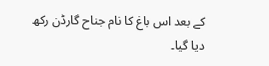کے بعد اس باغ کا نام جناح گارڈن رکھ دیا گیا۔